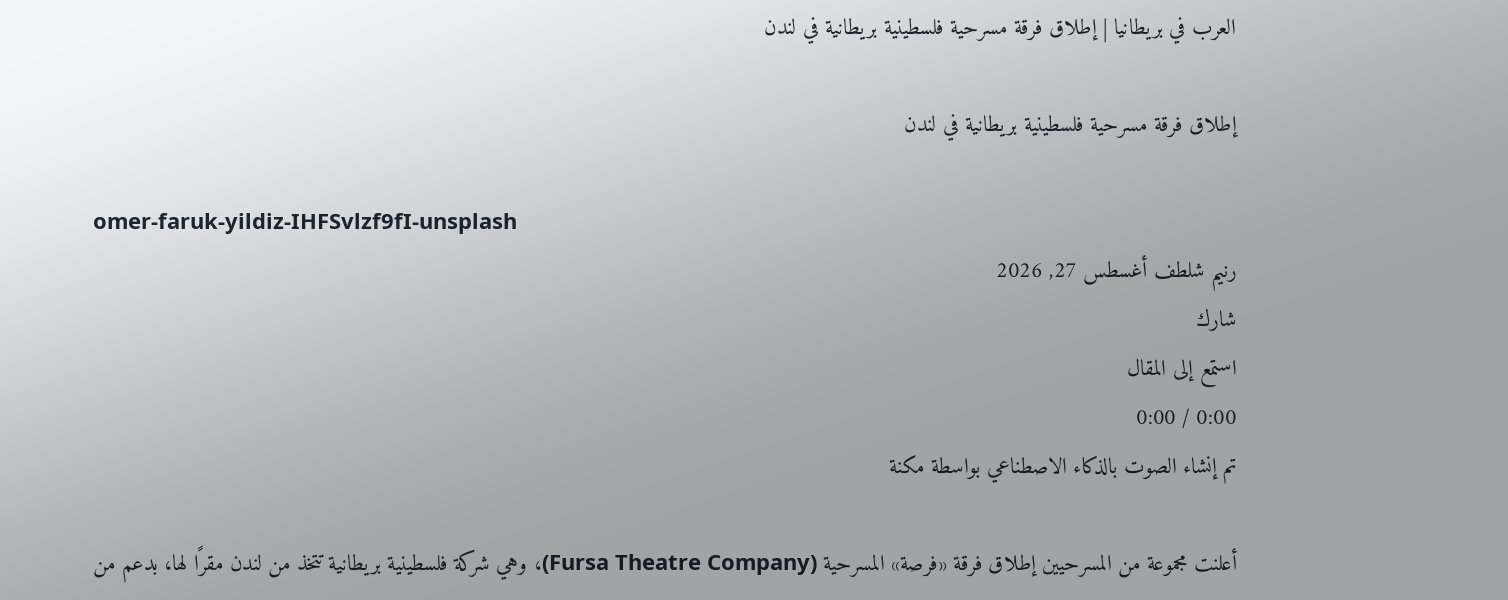العرب في بريطانيا | إطلاق فرقة مسرحية فلسطينية بريطانية في لندن

إطلاق فرقة مسرحية فلسطينية بريطانية في لندن

omer-faruk-yildiz-IHFSvlzf9fI-unsplash
رنيم شلطف أغسطس 27, 2026
شارك
استمع إلى المقال
0:00 / 0:00
تم إنشاء الصوت بالذكاء الاصطناعي بواسطة مكنة

أعلنت مجموعة من المسرحيين إطلاق فرقة «فرصة» المسرحية (Fursa Theatre Company)، وهي شركة فلسطينية بريطانية تتخذ من لندن مقرًا لها، بدعم من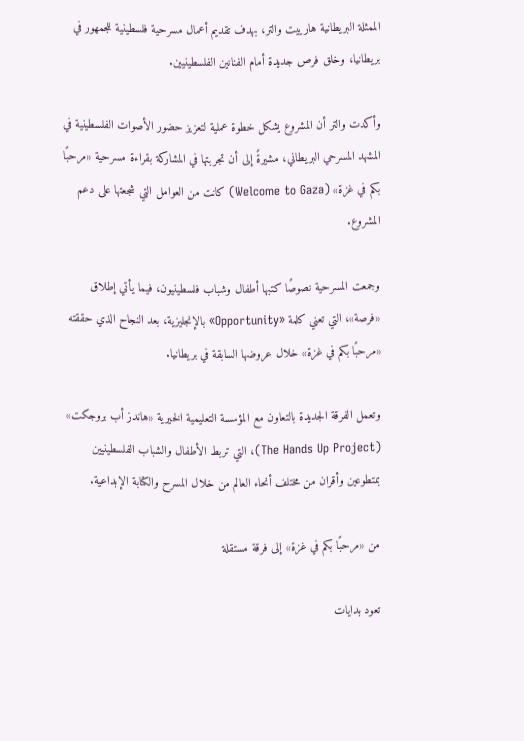الممثلة البريطانية هارييت والتر، بهدف تقديم أعمال مسرحية فلسطينية للجمهور في بريطانيا، وخلق فرص جديدة أمام الفنانين الفلسطينيين.

وأكدت والتر أن المشروع يشكل خطوة عملية لتعزيز حضور الأصوات الفلسطينية في المشهد المسرحي البريطاني، مشيرةً إلى أن تجربتها في المشاركة بقراءة مسرحية «مرحبًا بكم في غزة» (Welcome to Gaza) كانت من العوامل التي شجعتها على دعم المشروع.

وجمعت المسرحية نصوصًا كتبها أطفال وشباب فلسطينيون، فيما يأتي إطلاق «فرصة»، التي تعني كلمة «Opportunity» بالإنجليزية، بعد النجاح الذي حققته «مرحبًا بكم في غزة» خلال عروضها السابقة في بريطانيا.

وتعمل الفرقة الجديدة بالتعاون مع المؤسسة التعليمية الخيرية «هاندز أب بروجكت» (The Hands Up Project)، التي تربط الأطفال والشباب الفلسطينيين بمتطوعين وأقران من مختلف أنحاء العالم من خلال المسرح والكتابة الإبداعية.

من «مرحبًا بكم في غزة» إلى فرقة مستقلة

تعود بدايات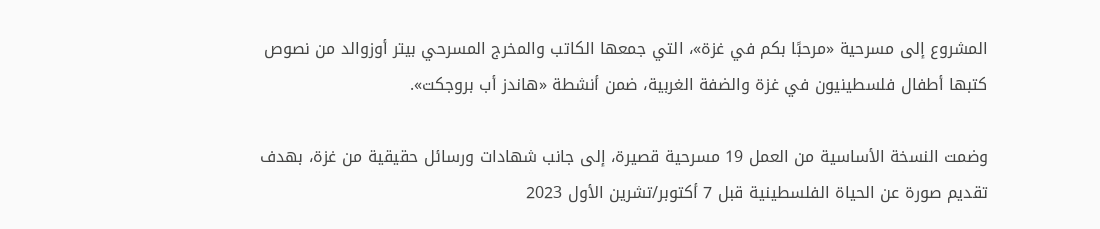المشروع إلى مسرحية «مرحبًا بكم في غزة»، التي جمعها الكاتب والمخرج المسرحي بيتر أوزوالد من نصوص كتبها أطفال فلسطينيون في غزة والضفة الغربية، ضمن أنشطة «هاندز أب بروجكت».

وضمت النسخة الأساسية من العمل 19 مسرحية قصيرة، إلى جانب شهادات ورسائل حقيقية من غزة، بهدف تقديم صورة عن الحياة الفلسطينية قبل 7 أكتوبر/تشرين الأول 2023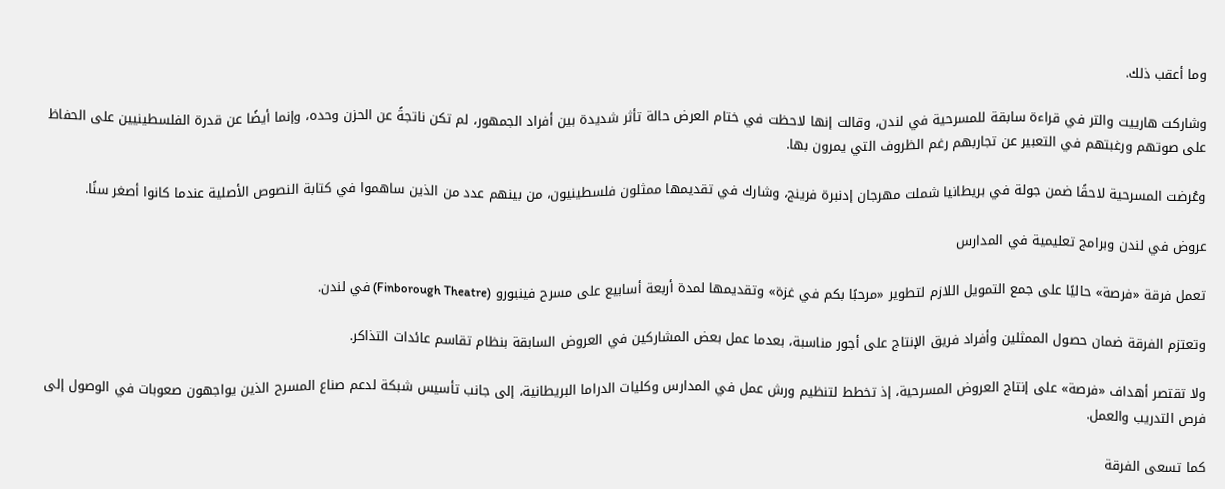وما أعقب ذلك.

وشاركت هارييت والتر في قراءة سابقة للمسرحية في لندن، وقالت إنها لاحظت في ختام العرض حالة تأثر شديدة بين أفراد الجمهور، لم تكن ناتجةً عن الحزن وحده، وإنما أيضًا عن قدرة الفلسطينيين على الحفاظ على صوتهم ورغبتهم في التعبير عن تجاربهم رغم الظروف التي يمرون بها.

وعُرضت المسرحية لاحقًا ضمن جولة في بريطانيا شملت مهرجان إدنبرة فرينج، وشارك في تقديمها ممثلون فلسطينيون، من بينهم عدد من الذين ساهموا في كتابة النصوص الأصلية عندما كانوا أصغر سنًا.

عروض في لندن وبرامج تعليمية في المدارس

تعمل فرقة «فرصة» حاليًا على جمع التمويل اللازم لتطوير «مرحبًا بكم في غزة» وتقديمها لمدة أربعة أسابيع على مسرح فينبورو (Finborough Theatre) في لندن.

وتعتزم الفرقة ضمان حصول الممثلين وأفراد فريق الإنتاج على أجور مناسبة، بعدما عمل بعض المشاركين في العروض السابقة بنظام تقاسم عائدات التذاكر.

ولا تقتصر أهداف «فرصة» على إنتاج العروض المسرحية، إذ تخطط لتنظيم ورش عمل في المدارس وكليات الدراما البريطانية، إلى جانب تأسيس شبكة لدعم صناع المسرح الذين يواجهون صعوبات في الوصول إلى فرص التدريب والعمل.

كما تسعى الفرقة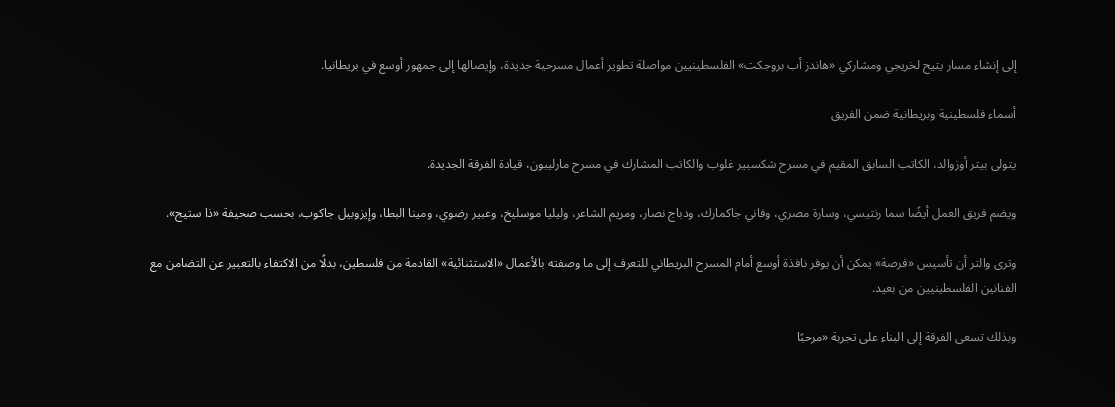إلى إنشاء مسار يتيح لخريجي ومشاركي «هاندز أب بروجكت» الفلسطينيين مواصلة تطوير أعمال مسرحية جديدة، وإيصالها إلى جمهور أوسع في بريطانيا.

أسماء فلسطينية وبريطانية ضمن الفريق

يتولى بيتر أوزوالد، الكاتب السابق المقيم في مسرح شكسبير غلوب والكاتب المشارك في مسرح مارليبون، قيادة الفرقة الجديدة.

ويضم فريق العمل أيضًا سما رنتيسي، وسارة مصري، وفاني جاكمارك، ودباج نصار، ومريم الشاعر، وليليا موسليخ، وعبير رضوي، ومينا البطا، وإيزوبيل جاكوب، بحسب صحيفة «ذا ستيج».

وترى والتر أن تأسيس «فرصة» يمكن أن يوفر نافذة أوسع أمام المسرح البريطاني للتعرف إلى ما وصفته بالأعمال «الاستثنائية» القادمة من فلسطين، بدلًا من الاكتفاء بالتعبير عن التضامن مع الفنانين الفلسطينيين من بعيد.

وبذلك تسعى الفرقة إلى البناء على تجربة «مرحبًا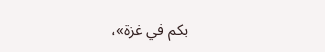بكم في غزة»،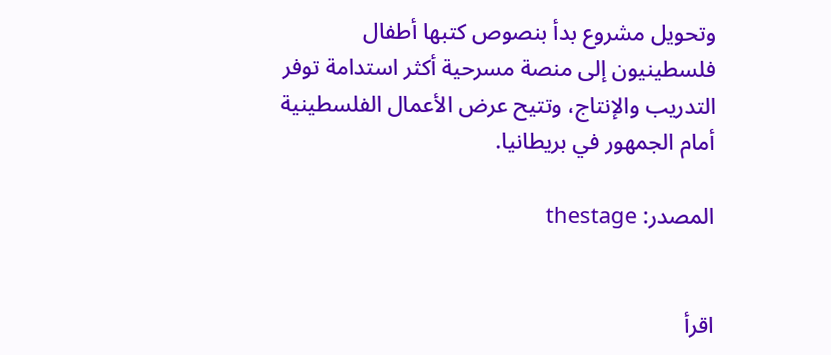وتحويل مشروع بدأ بنصوص كتبها أطفال فلسطينيون إلى منصة مسرحية أكثر استدامة توفر التدريب والإنتاج، وتتيح عرض الأعمال الفلسطينية أمام الجمهور في بريطانيا.

المصدر: thestage


اقرأ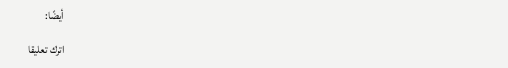أيضًا:

اترك تعليقا